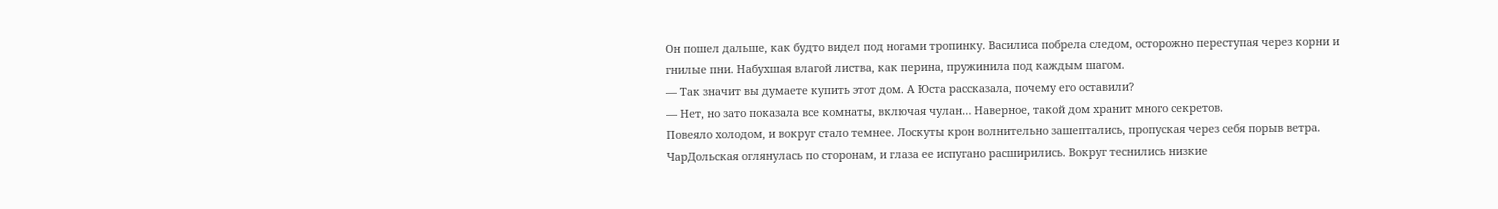Он пошел дальше, как будто видел под ногами тропинку. Василиса побрела следом, осторожно переступая через корни и гнилые пни. Набухшая влагой листва, как перина, пружинила под каждым шагом.
— Так значит вы думаете купить этот дом. А Юста рассказала, почему его оставили?
— Нет, но зато показала все комнаты, включая чулан… Наверное, такой дом хранит много секретов.
Повеяло холодом, и вокруг стало темнее. Лоскуты крон волнительно зашептались, пропуская через себя порыв ветра. ЧарДольская оглянулась по сторонам, и глаза ее испугано расширились. Вокруг теснились низкие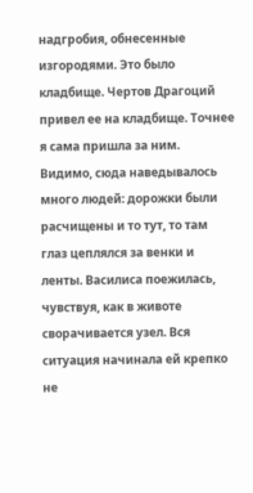надгробия, обнесенные изгородями. Это было кладбище. Чертов Драгоций привел ее на кладбище. Точнее я сама пришла за ним.
Видимо, сюда наведывалось много людей: дорожки были расчищены и то тут, то там глаз цеплялся за венки и ленты. Василиса поежилась, чувствуя, как в животе сворачивается узел. Вся ситуация начинала ей крепко не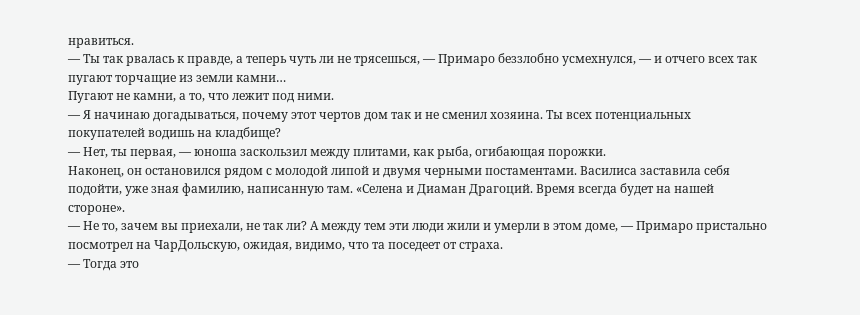нравиться.
— Ты так рвалась к правде, а теперь чуть ли не трясешься, — Примаро беззлобно усмехнулся, — и отчего всех так пугают торчащие из земли камни…
Пугают не камни, а то, что лежит под ними.
— Я начинаю догадываться, почему этот чертов дом так и не сменил хозяина. Ты всех потенциальных покупателей водишь на кладбище?
— Нет, ты первая, — юноша заскользил между плитами, как рыба, огибающая порожки.
Наконец, он остановился рядом с молодой липой и двумя черными постаментами. Василиса заставила себя подойти, уже зная фамилию, написанную там. «Селена и Диаман Драгоций. Время всегда будет на нашей стороне».
— Не то, зачем вы приехали, не так ли? А между тем эти люди жили и умерли в этом доме, — Примаро пристально посмотрел на ЧарДольскую, ожидая, видимо, что та поседеет от страха.
— Тогда это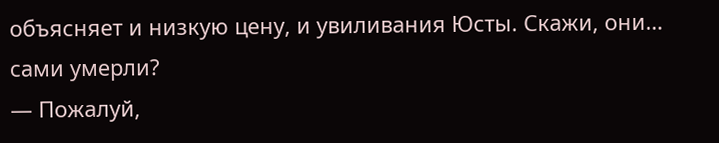объясняет и низкую цену, и увиливания Юсты. Скажи, они… сами умерли?
— Пожалуй,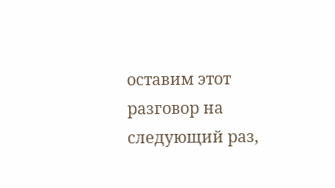оставим этот разговор на следующий раз,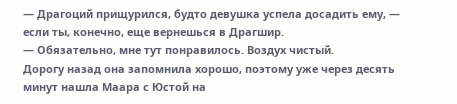— Драгоций прищурился, будто девушка успела досадить ему, — если ты, конечно, еще вернешься в Драгшир.
— Обязательно, мне тут понравилось. Воздух чистый.
Дорогу назад она запомнила хорошо, поэтому уже через десять минут нашла Маара с Юстой на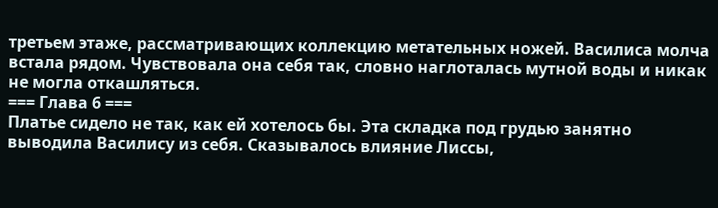третьем этаже, рассматривающих коллекцию метательных ножей. Василиса молча встала рядом. Чувствовала она себя так, словно наглоталась мутной воды и никак не могла откашляться.
=== Глава 6 ===
Платье сидело не так, как ей хотелось бы. Эта складка под грудью занятно выводила Василису из себя. Сказывалось влияние Лиссы,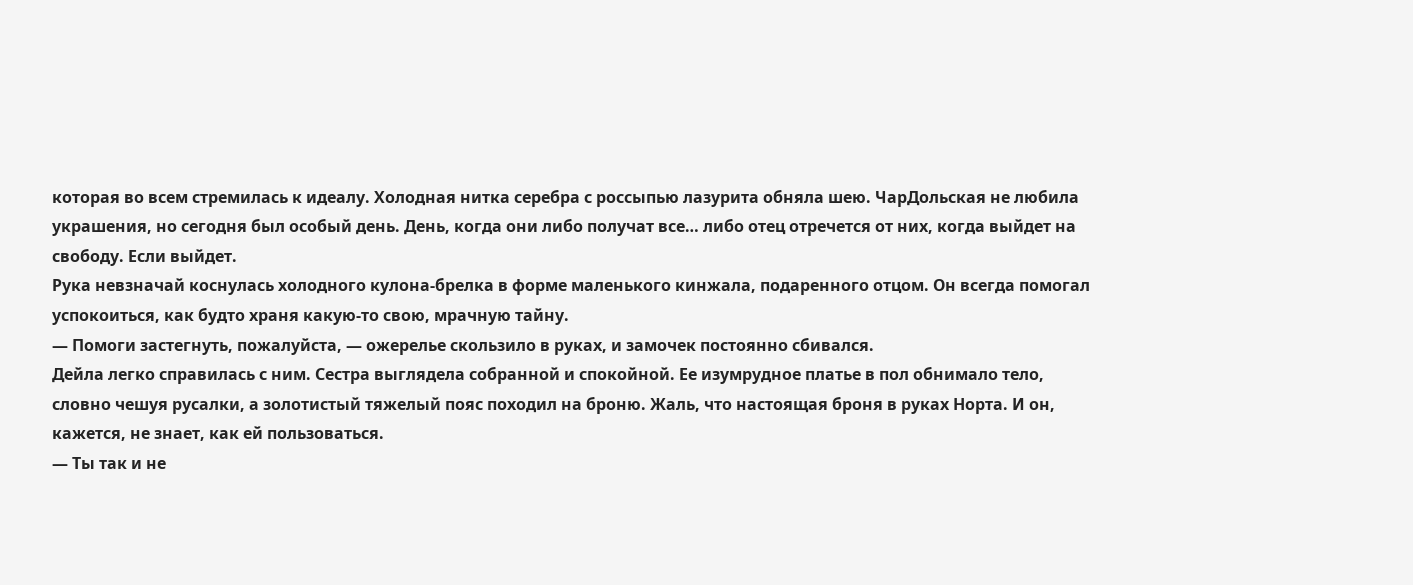которая во всем стремилась к идеалу. Холодная нитка серебра с россыпью лазурита обняла шею. ЧарДольская не любила украшения, но сегодня был особый день. День, когда они либо получат все… либо отец отречется от них, когда выйдет на свободу. Если выйдет.
Рука невзначай коснулась холодного кулона-брелка в форме маленького кинжала, подаренного отцом. Он всегда помогал успокоиться, как будто храня какую-то свою, мрачную тайну.
— Помоги застегнуть, пожалуйста, — ожерелье скользило в руках, и замочек постоянно сбивался.
Дейла легко справилась с ним. Сестра выглядела собранной и спокойной. Ее изумрудное платье в пол обнимало тело, словно чешуя русалки, а золотистый тяжелый пояс походил на броню. Жаль, что настоящая броня в руках Норта. И он, кажется, не знает, как ей пользоваться.
— Ты так и не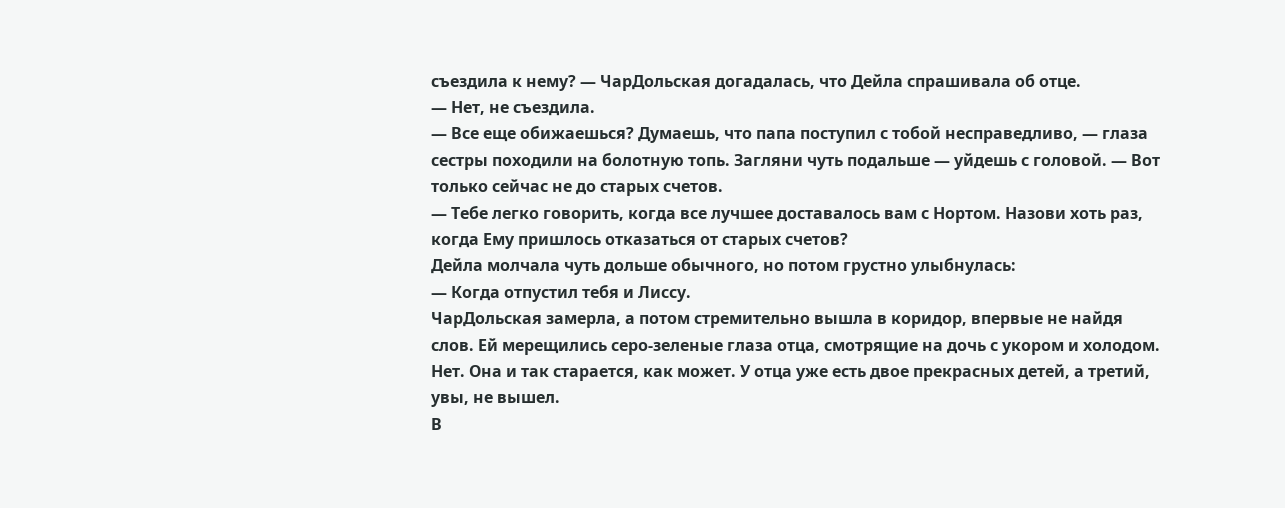съездила к нему? — ЧарДольская догадалась, что Дейла спрашивала об отце.
— Нет, не съездила.
— Все еще обижаешься? Думаешь, что папа поступил с тобой несправедливо, — глаза сестры походили на болотную топь. Загляни чуть подальше — уйдешь с головой. — Вот только сейчас не до старых счетов.
— Тебе легко говорить, когда все лучшее доставалось вам с Нортом. Назови хоть раз, когда Ему пришлось отказаться от старых счетов?
Дейла молчала чуть дольше обычного, но потом грустно улыбнулась:
— Когда отпустил тебя и Лиссу.
ЧарДольская замерла, а потом стремительно вышла в коридор, впервые не найдя слов. Ей мерещились серо-зеленые глаза отца, смотрящие на дочь с укором и холодом. Нет. Она и так старается, как может. У отца уже есть двое прекрасных детей, а третий, увы, не вышел.
В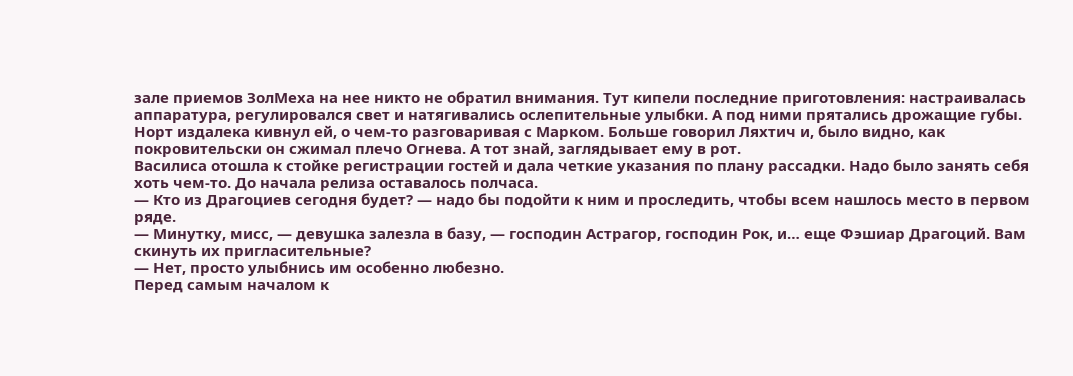зале приемов ЗолМеха на нее никто не обратил внимания. Тут кипели последние приготовления: настраивалась аппаратура, регулировался свет и натягивались ослепительные улыбки. А под ними прятались дрожащие губы. Норт издалека кивнул ей, о чем-то разговаривая с Марком. Больше говорил Ляхтич и, было видно, как покровительски он сжимал плечо Огнева. А тот знай, заглядывает ему в рот.
Василиса отошла к стойке регистрации гостей и дала четкие указания по плану рассадки. Надо было занять себя хоть чем-то. До начала релиза оставалось полчаса.
— Кто из Драгоциев сегодня будет? — надо бы подойти к ним и проследить, чтобы всем нашлось место в первом ряде.
— Минутку, мисс, — девушка залезла в базу, — господин Астрагор, господин Рок, и… еще Фэшиар Драгоций. Вам скинуть их пригласительные?
— Нет, просто улыбнись им особенно любезно.
Перед самым началом к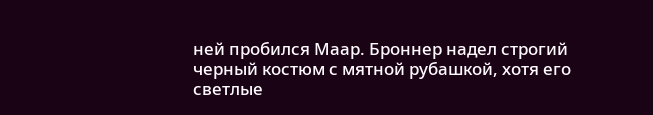ней пробился Маар. Броннер надел строгий черный костюм с мятной рубашкой, хотя его светлые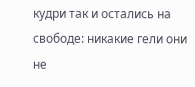кудри так и остались на свободе: никакие гели они не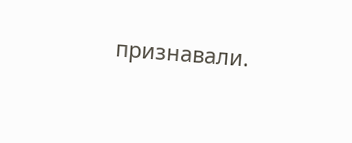признавали.